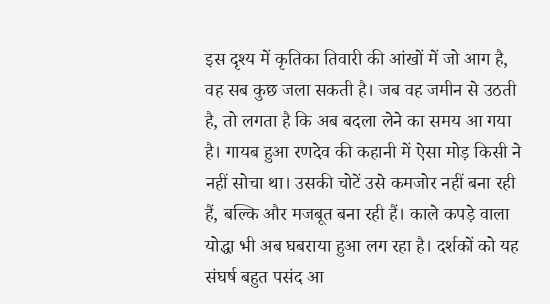इस दृश्य में कृतिका तिवारी की आंखों में जो आग है, वह सब कुछ जला सकती है। जब वह जमीन से उठती है, तो लगता है कि अब बदला लेने का समय आ गया है। गायब हुआ रणदेव की कहानी में ऐसा मोड़ किसी ने नहीं सोचा था। उसकी चोटें उसे कमजोर नहीं बना रही हैं, बल्कि और मजबूत बना रही हैं। काले कपड़े वाला योद्धा भी अब घबराया हुआ लग रहा है। दर्शकों को यह संघर्ष बहुत पसंद आ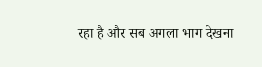रहा है और सब अगला भाग देखना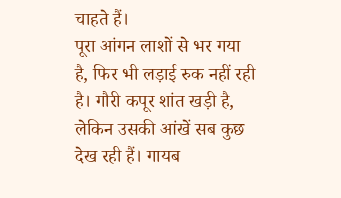चाहते हैं।
पूरा आंगन लाशों से भर गया है, फिर भी लड़ाई रुक नहीं रही है। गौरी कपूर शांत खड़ी है, लेकिन उसकी आंखें सब कुछ देख रही हैं। गायब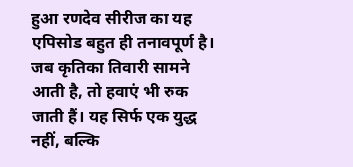हुआ रणदेव सीरीज का यह एपिसोड बहुत ही तनावपूर्ण है। जब कृतिका तिवारी सामने आती है, तो हवाएं भी रुक जाती हैं। यह सिर्फ एक युद्ध नहीं, बल्कि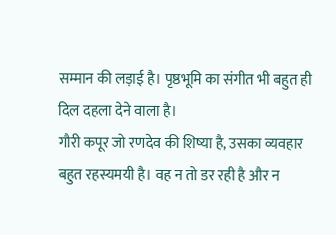सम्मान की लड़ाई है। पृष्ठभूमि का संगीत भी बहुत ही दिल दहला देने वाला है।
गौरी कपूर जो रणदेव की शिष्या है, उसका व्यवहार बहुत रहस्यमयी है। वह न तो डर रही है और न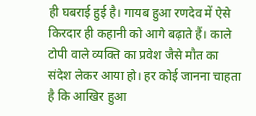ही घबराई हुई है। गायब हुआ रणदेव में ऐसे किरदार ही कहानी को आगे बढ़ाते हैं। काले टोपी वाले व्यक्ति का प्रवेश जैसे मौत का संदेश लेकर आया हो। हर कोई जानना चाहता है कि आखिर हुआ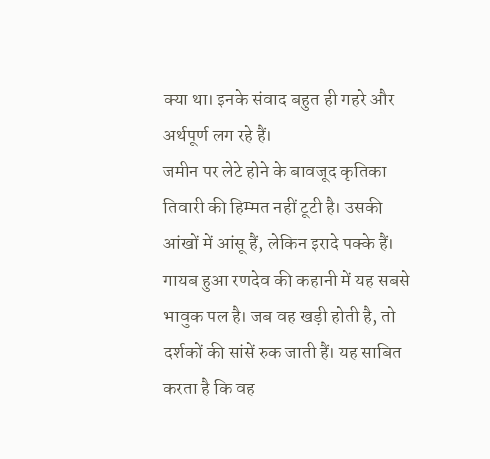क्या था। इनके संवाद बहुत ही गहरे और अर्थपूर्ण लग रहे हैं।
जमीन पर लेटे होने के बावजूद कृतिका तिवारी की हिम्मत नहीं टूटी है। उसकी आंखों में आंसू हैं, लेकिन इरादे पक्के हैं। गायब हुआ रणदेव की कहानी में यह सबसे भावुक पल है। जब वह खड़ी होती है, तो दर्शकों की सांसें रुक जाती हैं। यह साबित करता है कि वह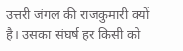उत्तरी जंगल की राजकुमारी क्यों है। उसका संघर्ष हर किसी को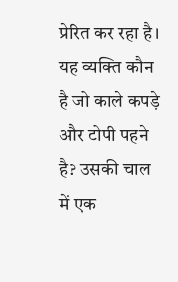प्रेरित कर रहा है।
यह व्यक्ति कौन है जो काले कपड़े और टोपी पहने है? उसकी चाल में एक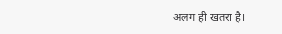अलग ही खतरा है।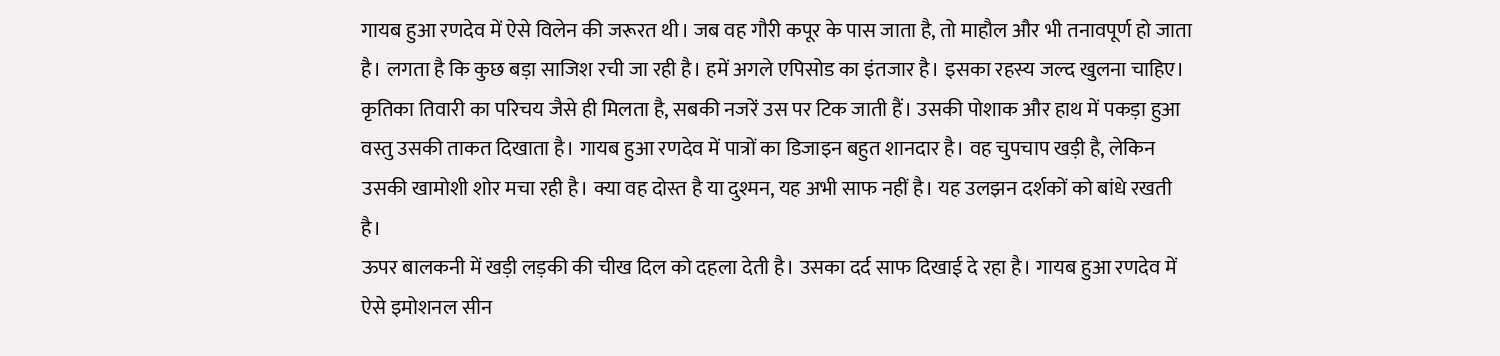गायब हुआ रणदेव में ऐसे विलेन की जरूरत थी। जब वह गौरी कपूर के पास जाता है, तो माहौल और भी तनावपूर्ण हो जाता है। लगता है कि कुछ बड़ा साजिश रची जा रही है। हमें अगले एपिसोड का इंतजार है। इसका रहस्य जल्द खुलना चाहिए।
कृतिका तिवारी का परिचय जैसे ही मिलता है, सबकी नजरें उस पर टिक जाती हैं। उसकी पोशाक और हाथ में पकड़ा हुआ वस्तु उसकी ताकत दिखाता है। गायब हुआ रणदेव में पात्रों का डिजाइन बहुत शानदार है। वह चुपचाप खड़ी है, लेकिन उसकी खामोशी शोर मचा रही है। क्या वह दोस्त है या दुश्मन, यह अभी साफ नहीं है। यह उलझन दर्शकों को बांधे रखती है।
ऊपर बालकनी में खड़ी लड़की की चीख दिल को दहला देती है। उसका दर्द साफ दिखाई दे रहा है। गायब हुआ रणदेव में ऐसे इमोशनल सीन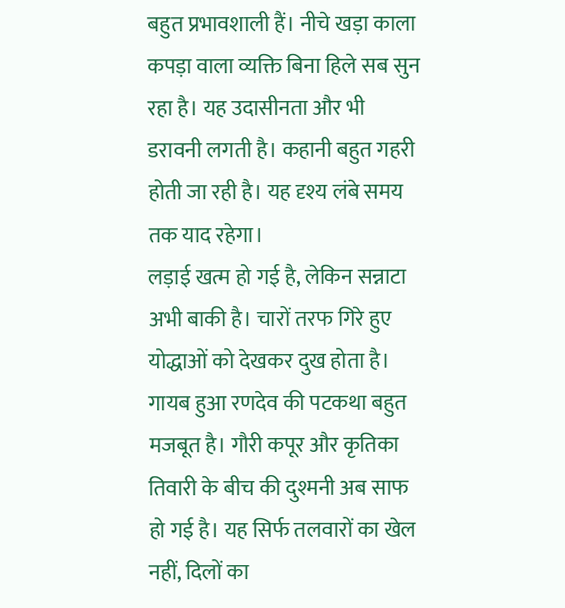बहुत प्रभावशाली हैं। नीचे खड़ा काला कपड़ा वाला व्यक्ति बिना हिले सब सुन रहा है। यह उदासीनता और भी डरावनी लगती है। कहानी बहुत गहरी होती जा रही है। यह दृश्य लंबे समय तक याद रहेगा।
लड़ाई खत्म हो गई है, लेकिन सन्नाटा अभी बाकी है। चारों तरफ गिरे हुए योद्धाओं को देखकर दुख होता है। गायब हुआ रणदेव की पटकथा बहुत मजबूत है। गौरी कपूर और कृतिका तिवारी के बीच की दुश्मनी अब साफ हो गई है। यह सिर्फ तलवारों का खेल नहीं, दिलों का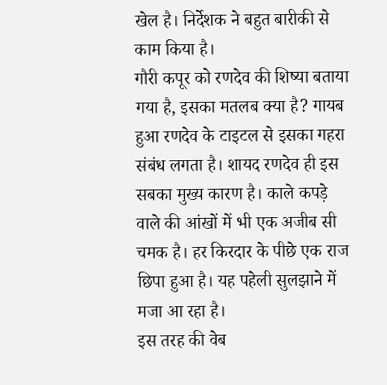खेल है। निर्देशक ने बहुत बारीकी से काम किया है।
गौरी कपूर को रणदेव की शिष्या बताया गया है, इसका मतलब क्या है? गायब हुआ रणदेव के टाइटल से इसका गहरा संबंध लगता है। शायद रणदेव ही इस सबका मुख्य कारण है। काले कपड़े वाले की आंखों में भी एक अजीब सी चमक है। हर किरदार के पीछे एक राज छिपा हुआ है। यह पहेली सुलझाने में मजा आ रहा है।
इस तरह की वेब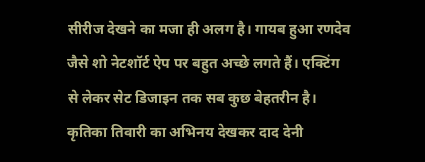सीरीज देखने का मजा ही अलग है। गायब हुआ रणदेव जैसे शो नेटशॉर्ट ऐप पर बहुत अच्छे लगते हैं। एक्टिंग से लेकर सेट डिजाइन तक सब कुछ बेहतरीन है। कृतिका तिवारी का अभिनय देखकर दाद देनी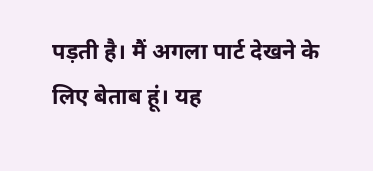पड़ती है। मैं अगला पार्ट देखने के लिए बेताब हूं। यह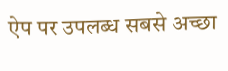ऐप पर उपलब्ध सबसे अच्छा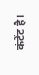कंटेंट है।